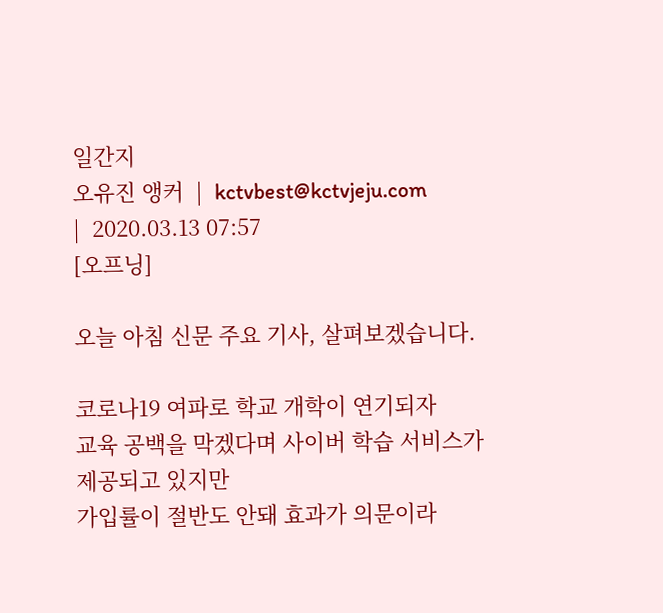일간지
오유진 앵커  |  kctvbest@kctvjeju.com
|  2020.03.13 07:57
[오프닝]

오늘 아침 신문 주요 기사, 살펴보겠습니다.

코로나19 여파로 학교 개학이 연기되자
교육 공백을 막겠다며 사이버 학습 서비스가 제공되고 있지만
가입률이 절반도 안돼 효과가 의문이라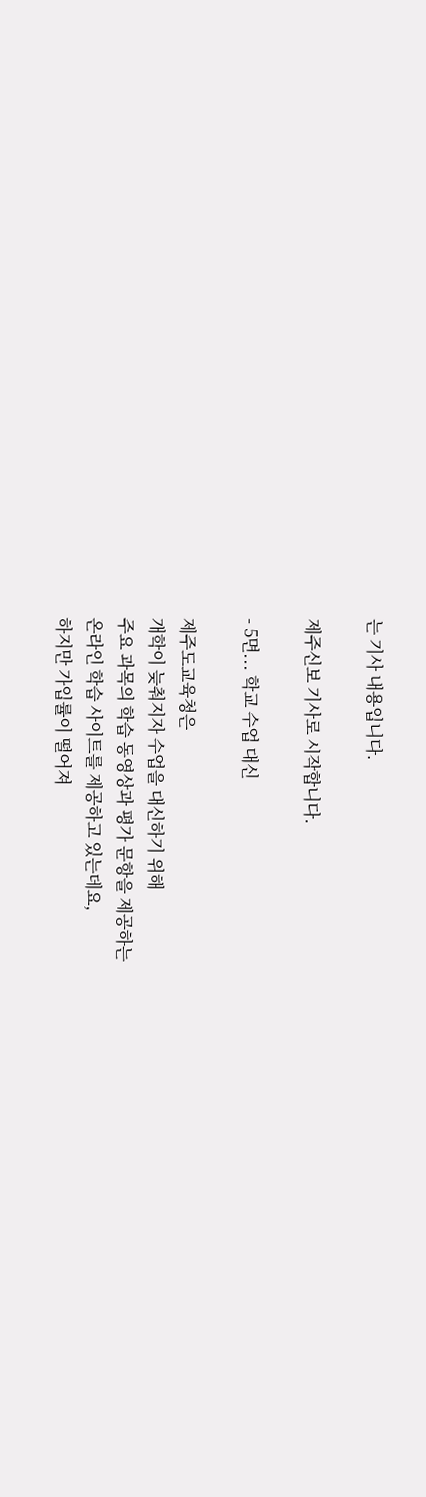는 기사 내용입니다.

제주신보 기사로 시작합니다.

- 5면... 학교 수업 대신

제주도교육청은
개학이 늦춰지자 수업을 대신하기 위해
주요 과목의 학습 동영상과 평가 문항을 제공하는
온라인 학습 사이트를 제공하고 있는데요,
하지만 가입률이 떨어져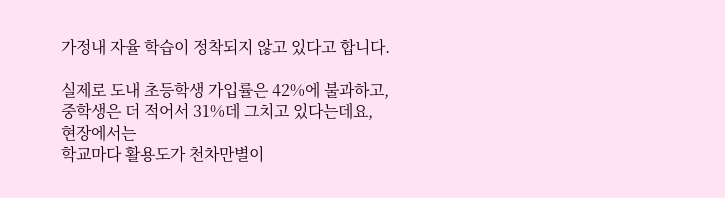가정내 자율 학습이 정착되지 않고 있다고 합니다.

실제로 도내 초등학생 가입률은 42%에 불과하고,
중학생은 더 적어서 31%데 그치고 있다는데요,
현장에서는
학교마다 활용도가 천차만별이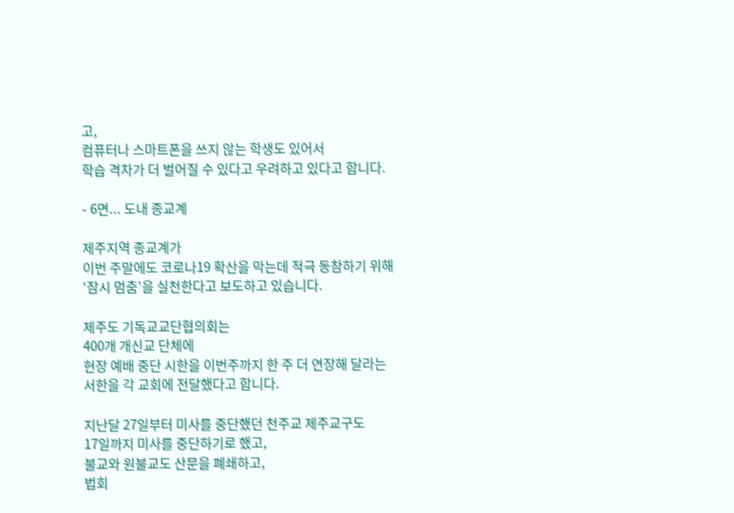고,
컴퓨터나 스마트폰을 쓰지 않는 학생도 있어서
학습 격차가 더 벌어질 수 있다고 우려하고 있다고 합니다.

- 6면... 도내 종교계

제주지역 종교계가
이번 주말에도 코로나19 확산을 막는데 적극 동참하기 위해
‘잠시 멈춤’을 실천한다고 보도하고 있습니다.

제주도 기독교교단협의회는
400개 개신교 단체에
현장 예배 중단 시한을 이번주까지 한 주 더 연장해 달라는
서한을 각 교회에 전달했다고 합니다.

지난달 27일부터 미사를 중단했던 천주교 제주교구도
17일까지 미사를 중단하기로 했고,
불교와 원불교도 산문을 폐쇄하고,
법회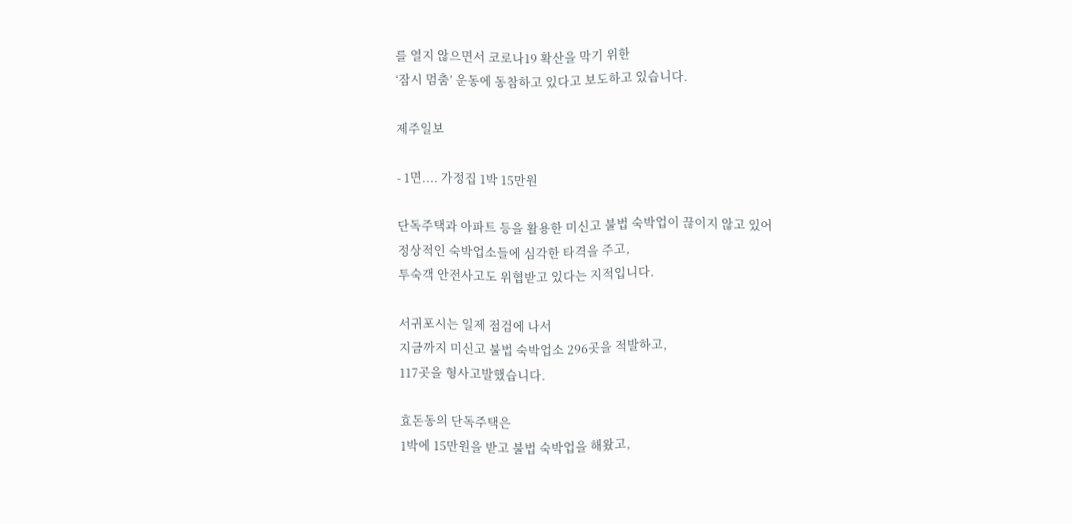를 열지 않으면서 코로나19 확산을 막기 위한
‘잠시 멈춤’ 운동에 동참하고 있다고 보도하고 있습니다.

제주일보

- 1면.... 가정집 1박 15만원

단독주택과 아파트 등을 활용한 미신고 불법 숙박업이 끊이지 않고 있어
정상적인 숙박업소들에 심각한 타격을 주고,
투숙객 안전사고도 위협받고 있다는 지적입니다.

서귀포시는 일제 점검에 나서
지금까지 미신고 불법 숙박업소 296곳을 적발하고,
117곳을 형사고발했습니다.

효돈동의 단독주택은
1박에 15만원을 받고 불법 숙박업을 해왔고,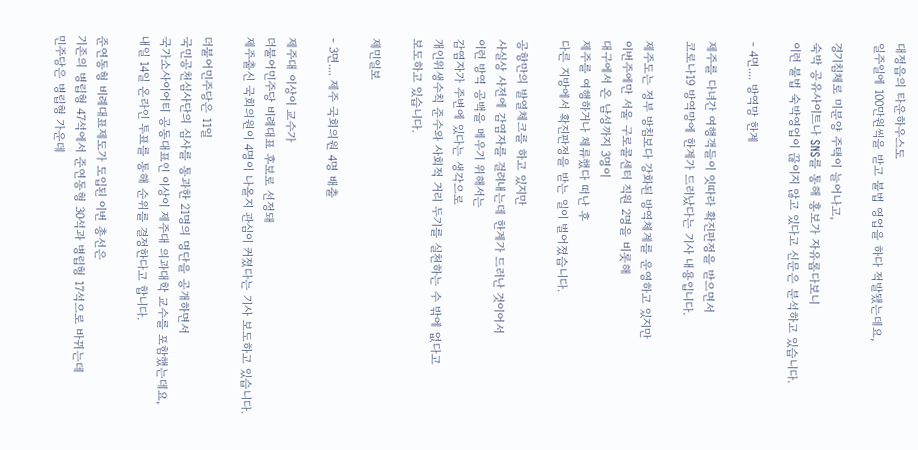대정읍의 타운하우스도
일주일에 100만원씩을 받고 불법 영업을 하다 적발됐는데요,

경기침체로 미분양 주택이 늘어나고,
숙박 공유사이트나 SNS를 통해 홍보가 자유롭다보니
이런 불법 숙박영업이 끊이지 않고 있다고 신문은 분석하고 있습니다.

- 4면.... 방역망 한계

제주를 다녀간 여행객들이 잇따라 확진판정을 받으면서
코로나19 방역망에 한계가 드러났다는 기사 내용입니다.

제주도는 정부 방침보다 강화된 방역체계를 운영하고 있지만
이번주에만 서울 구로콜센터 직원 2명을 비롯해
대구에서 온 남성까지 3명이
제주를 여행하거나 체류했다 떠난 후
다른 지방에서 확진판정을 받는 일이 벌어졌습니다.

공항만의 발열체크를 하고 있지만
사실상 사전에 감염자를 걸려내는데 한계가 드러난 것이어서
이런 방역 공백을 메우기 위해서는
감염자가 주변에 있다는 생각으로
개인위생수칙 준수와 사회적 거리 두기를 실천하는 수 밖에 없다고
보도하고 있습니다.

제민일보

- 3면.... 제주 국회의원 4명 배출

제주대 이상이 교수가
더불어민주당 비례대표 후보로 선정돼
제주출신 국회의원이 4명이 나올지 관심이 커졌다는 기사 보도하고 있습니다.

더불어민주당은 11일
국민공천심사단의 심사를 통과한 21명의 명단을 공개하면서
국가소사이어티 공동대표인 이상이 제주대 의과대학 교수를 포함했는데요,
내일 14일 온라인 투표를 통해 순위를 결정한다고 합니다.

준연동형 비례대표제도가 도입된 이번 총선은
기존의 병립형 47석에서 준연동형 30석과 병립형 17석으로 바뀌는데
민주당은 병립형 가운데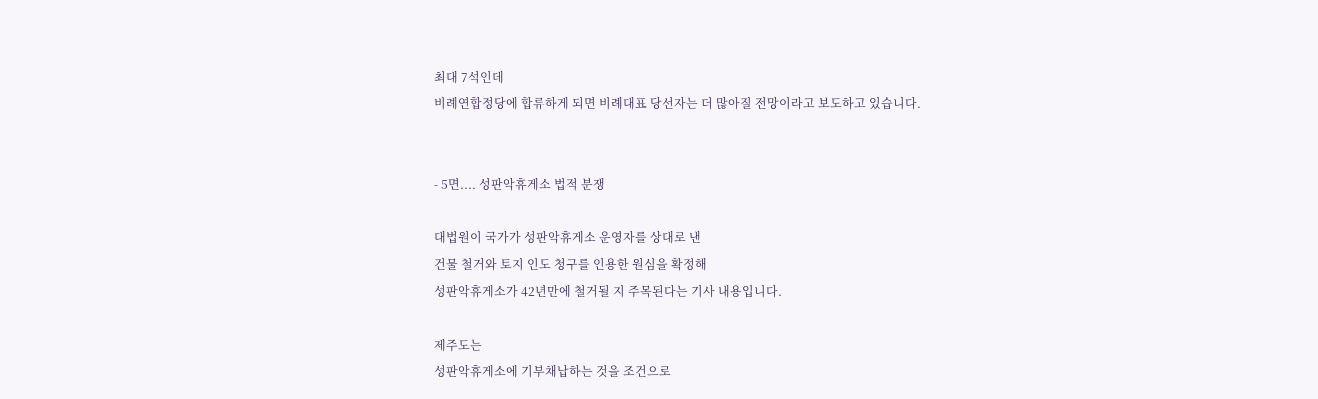최대 7석인데
비례연합정당에 합류하게 되면 비례대표 당선자는 더 많아질 전망이라고 보도하고 있습니다.


- 5면.... 성판악휴게소 법적 분쟁

대법원이 국가가 성판악휴게소 운영자를 상대로 낸
건물 철거와 토지 인도 청구를 인용한 원심을 확정해
성판악휴게소가 42년만에 철거될 지 주목된다는 기사 내용입니다.

제주도는
성판악휴게소에 기부채납하는 것을 조건으로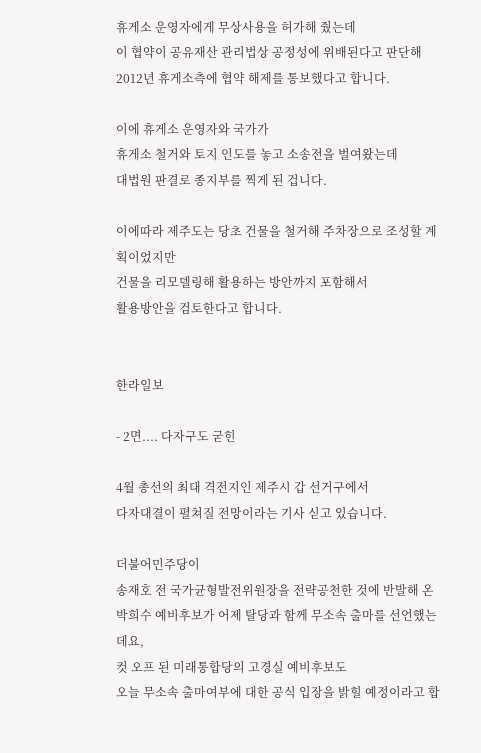휴게소 운영자에게 무상사용을 허가해 줬는데
이 협약이 공유재산 관리법상 공정성에 위배된다고 판단해
2012년 휴게소측에 협약 해제를 통보했다고 합니다.

이에 휴게소 운영자와 국가가
휴게소 철거와 토지 인도를 놓고 소송전을 벌여왔는데
대법원 판결로 종지부를 찍게 된 겁니다.

이에따라 제주도는 당초 건물을 철거해 주차장으로 조성할 계획이었지만
건물을 리모델링해 활용하는 방안까지 포함해서
활용방안을 검토한다고 합니다.


한라일보

- 2면.... 다자구도 굳힌

4월 총선의 최대 격전지인 제주시 갑 선거구에서
다자대결이 펼쳐질 전망이라는 기사 싣고 있습니다.

더불어민주당이
송재호 전 국가균형발전위원장을 전략공천한 것에 반발해 온
박희수 예비후보가 어제 탈당과 함께 무소속 출마를 선언했는데요,
컷 오프 된 미래통합당의 고경실 예비후보도
오늘 무소속 출마여부에 대한 공식 입장을 밝힐 예정이라고 합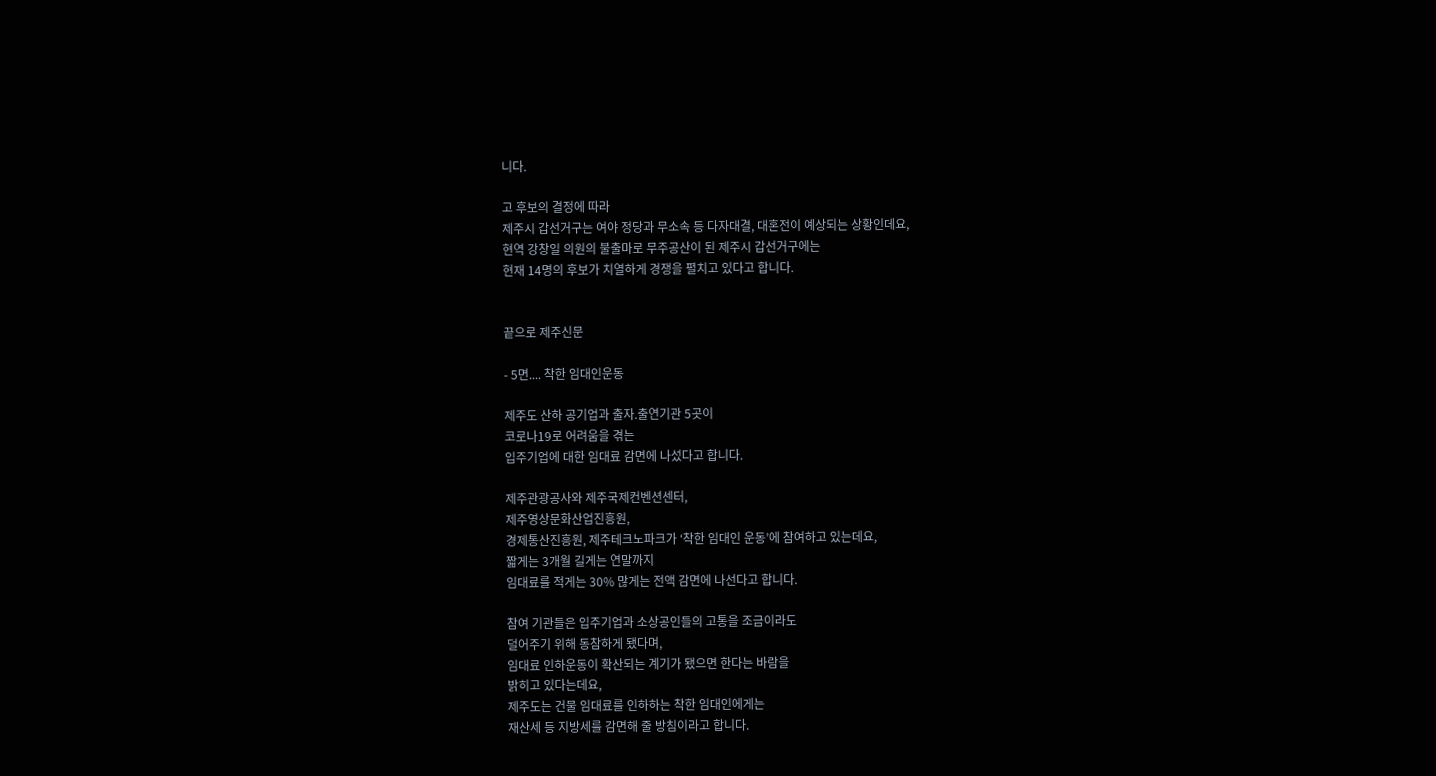니다.

고 후보의 결정에 따라
제주시 갑선거구는 여야 정당과 무소속 등 다자대결, 대혼전이 예상되는 상황인데요,
현역 강창일 의원의 불출마로 무주공산이 된 제주시 갑선거구에는
현재 14명의 후보가 치열하게 경쟁을 펼치고 있다고 합니다.


끝으로 제주신문

- 5면.... 착한 임대인운동

제주도 산하 공기업과 출자.출연기관 5곳이
코로나19로 어려움을 겪는
입주기업에 대한 임대료 감면에 나섰다고 합니다.

제주관광공사와 제주국제컨벤션센터,
제주영상문화산업진흥원,
경제통산진흥원, 제주테크노파크가 ‘착한 임대인 운동’에 참여하고 있는데요,
짧게는 3개월 길게는 연말까지
임대료를 적게는 30% 많게는 전액 감면에 나선다고 합니다.

참여 기관들은 입주기업과 소상공인들의 고통을 조금이라도
덜어주기 위해 동참하게 됐다며,
임대료 인하운동이 확산되는 계기가 됐으면 한다는 바람을
밝히고 있다는데요,
제주도는 건물 임대료를 인하하는 착한 임대인에게는
재산세 등 지방세를 감면해 줄 방침이라고 합니다.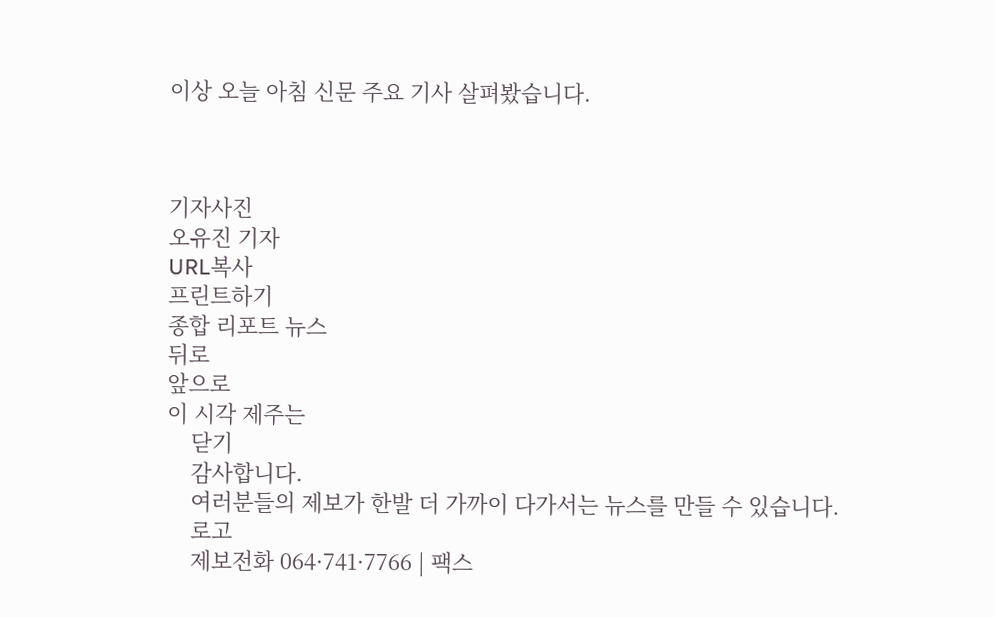이상 오늘 아침 신문 주요 기사 살펴봤습니다.



기자사진
오유진 기자
URL복사
프린트하기
종합 리포트 뉴스
뒤로
앞으로
이 시각 제주는
    닫기
    감사합니다.
    여러분들의 제보가 한발 더 가까이 다가서는 뉴스를 만들 수 있습니다.
    로고
    제보전화 064·741·7766 | 팩스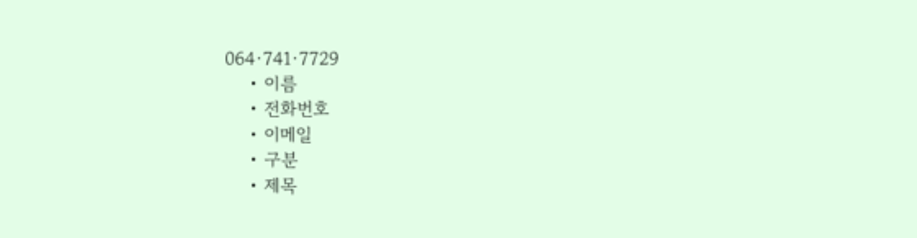064·741·7729
    • 이름
    • 전화번호
    • 이메일
    • 구분
    • 제목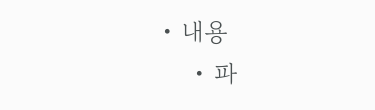• 내용
    • 파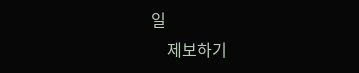일
    제보하기